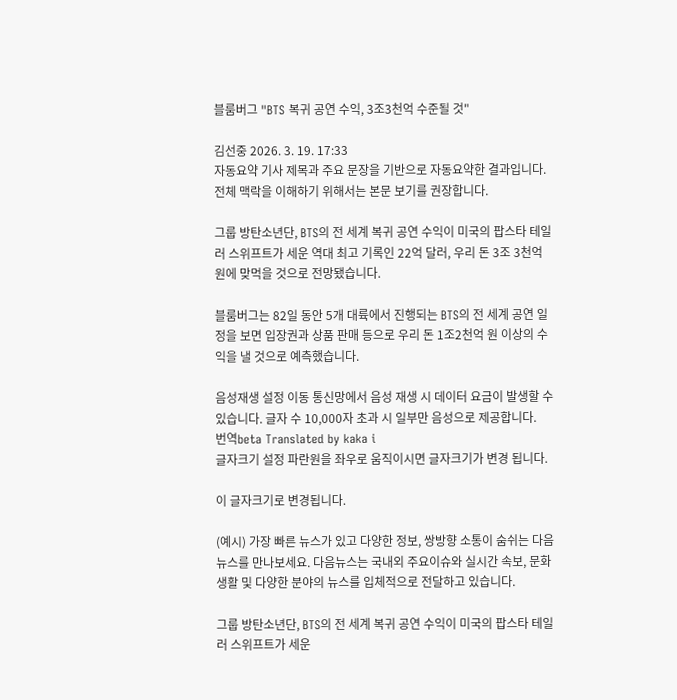블룸버그 "BTS 복귀 공연 수익, 3조3천억 수준될 것"

김선중 2026. 3. 19. 17:33
자동요약 기사 제목과 주요 문장을 기반으로 자동요약한 결과입니다.
전체 맥락을 이해하기 위해서는 본문 보기를 권장합니다.

그룹 방탄소년단, BTS의 전 세계 복귀 공연 수익이 미국의 팝스타 테일러 스위프트가 세운 역대 최고 기록인 22억 달러, 우리 돈 3조 3천억 원에 맞먹을 것으로 전망됐습니다.

블룸버그는 82일 동안 5개 대륙에서 진행되는 BTS의 전 세계 공연 일정을 보면 입장권과 상품 판매 등으로 우리 돈 1조2천억 원 이상의 수익을 낼 것으로 예측했습니다.

음성재생 설정 이동 통신망에서 음성 재생 시 데이터 요금이 발생할 수 있습니다. 글자 수 10,000자 초과 시 일부만 음성으로 제공합니다.
번역beta Translated by kaka i
글자크기 설정 파란원을 좌우로 움직이시면 글자크기가 변경 됩니다.

이 글자크기로 변경됩니다.

(예시) 가장 빠른 뉴스가 있고 다양한 정보, 쌍방향 소통이 숨쉬는 다음뉴스를 만나보세요. 다음뉴스는 국내외 주요이슈와 실시간 속보, 문화생활 및 다양한 분야의 뉴스를 입체적으로 전달하고 있습니다.

그룹 방탄소년단, BTS의 전 세계 복귀 공연 수익이 미국의 팝스타 테일러 스위프트가 세운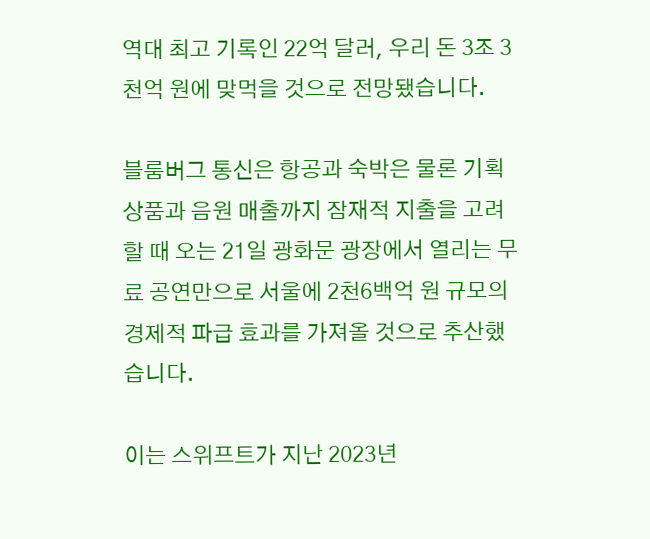역대 최고 기록인 22억 달러, 우리 돈 3조 3천억 원에 맞먹을 것으로 전망됐습니다.

블룸버그 통신은 항공과 숙박은 물론 기획 상품과 음원 매출까지 잠재적 지출을 고려할 때 오는 21일 광화문 광장에서 열리는 무료 공연만으로 서울에 2천6백억 원 규모의 경제적 파급 효과를 가져올 것으로 추산했습니다.

이는 스위프트가 지난 2023년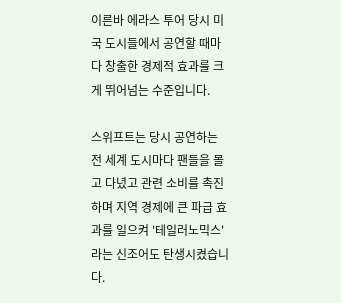이른바 에라스 투어 당시 미국 도시들에서 공연할 때마다 창출한 경제적 효과를 크게 뛰어넘는 수준입니다.

스위프트는 당시 공연하는 전 세계 도시마다 팬들을 몰고 다녔고 관련 소비를 촉진하며 지역 경제에 큰 파급 효과를 일으켜 '테일러노믹스'라는 신조어도 탄생시켰습니다.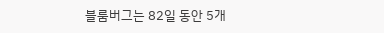블룸버그는 82일 동안 5개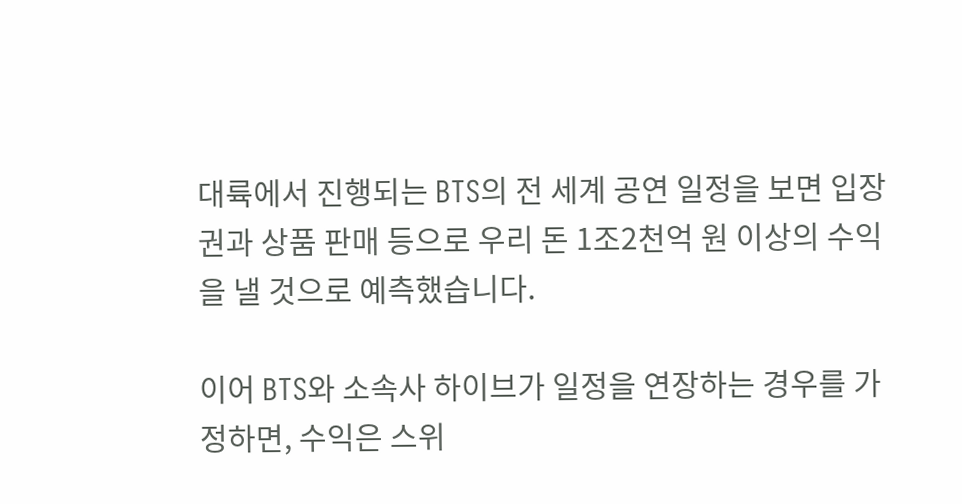대륙에서 진행되는 BTS의 전 세계 공연 일정을 보면 입장권과 상품 판매 등으로 우리 돈 1조2천억 원 이상의 수익을 낼 것으로 예측했습니다.

이어 BTS와 소속사 하이브가 일정을 연장하는 경우를 가정하면, 수익은 스위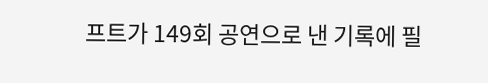프트가 149회 공연으로 낸 기록에 필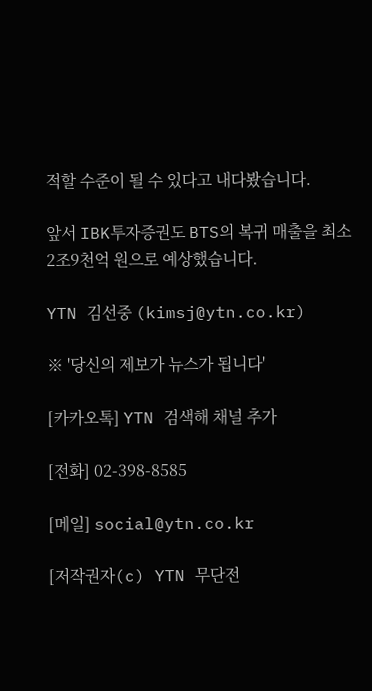적할 수준이 될 수 있다고 내다봤습니다.

앞서 IBK투자증권도 BTS의 복귀 매출을 최소 2조9천억 원으로 예상했습니다.

YTN 김선중 (kimsj@ytn.co.kr)

※ '당신의 제보가 뉴스가 됩니다'

[카카오톡] YTN 검색해 채널 추가

[전화] 02-398-8585

[메일] social@ytn.co.kr

[저작권자(c) YTN 무단전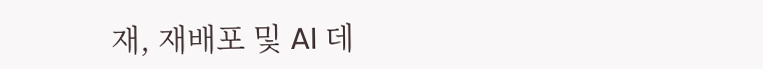재, 재배포 및 AI 데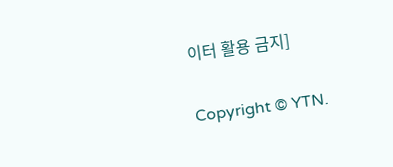이터 활용 금지]

Copyright © YTN.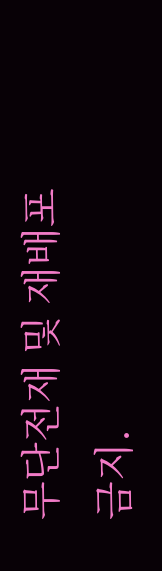무단전재 및 재배포 금지.